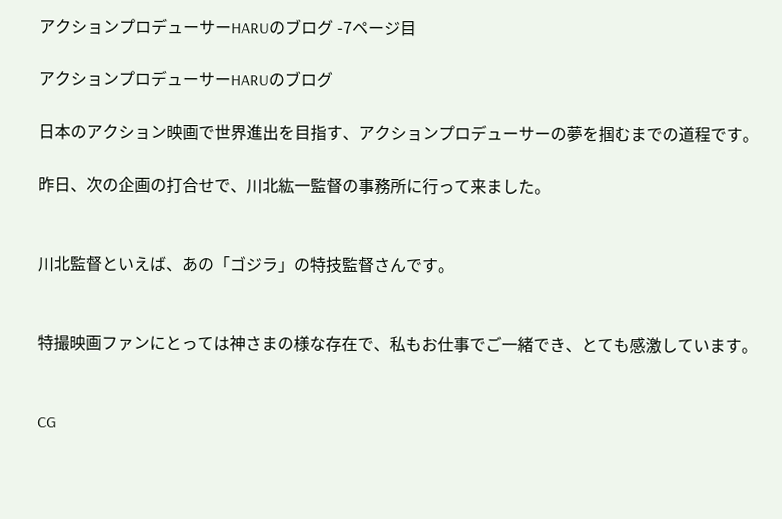アクションプロデューサーHARUのブログ -7ページ目

アクションプロデューサーHARUのブログ

日本のアクション映画で世界進出を目指す、アクションプロデューサーの夢を掴むまでの道程です。

昨日、次の企画の打合せで、川北紘一監督の事務所に行って来ました。


川北監督といえば、あの「ゴジラ」の特技監督さんです。


特撮映画ファンにとっては神さまの様な存在で、私もお仕事でご一緒でき、とても感激しています。


CG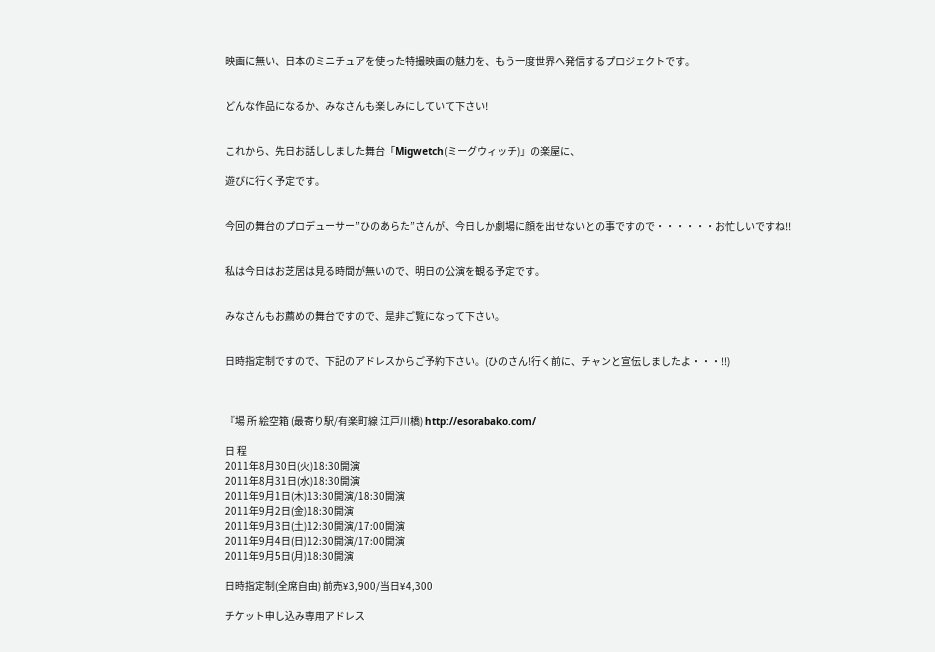映画に無い、日本のミニチュアを使った特撮映画の魅力を、もう一度世界へ発信するプロジェクトです。


どんな作品になるか、みなさんも楽しみにしていて下さい!


これから、先日お話ししました舞台「Migwetch(ミーグウィッチ)」の楽屋に、

遊びに行く予定です。


今回の舞台のプロデューサー”ひのあらた”さんが、今日しか劇場に顔を出せないとの事ですので・・・・・・お忙しいですね!!


私は今日はお芝居は見る時間が無いので、明日の公演を観る予定です。


みなさんもお薦めの舞台ですので、是非ご覧になって下さい。


日時指定制ですので、下記のアドレスからご予約下さい。(ひのさん!行く前に、チャンと宣伝しましたよ・・・!!)



『場 所 絵空箱 (最寄り駅/有楽町線 江戸川橋) http://esorabako.com/

日 程
2011年8月30日(火)18:30開演
2011年8月31日(水)18:30開演
2011年9月1日(木)13:30開演/18:30開演
2011年9月2日(金)18:30開演
2011年9月3日(土)12:30開演/17:00開演
2011年9月4日(日)12:30開演/17:00開演
2011年9月5日(月)18:30開演

日時指定制(全席自由) 前売¥3,900/当日¥4,300

チケット申し込み専用アドレス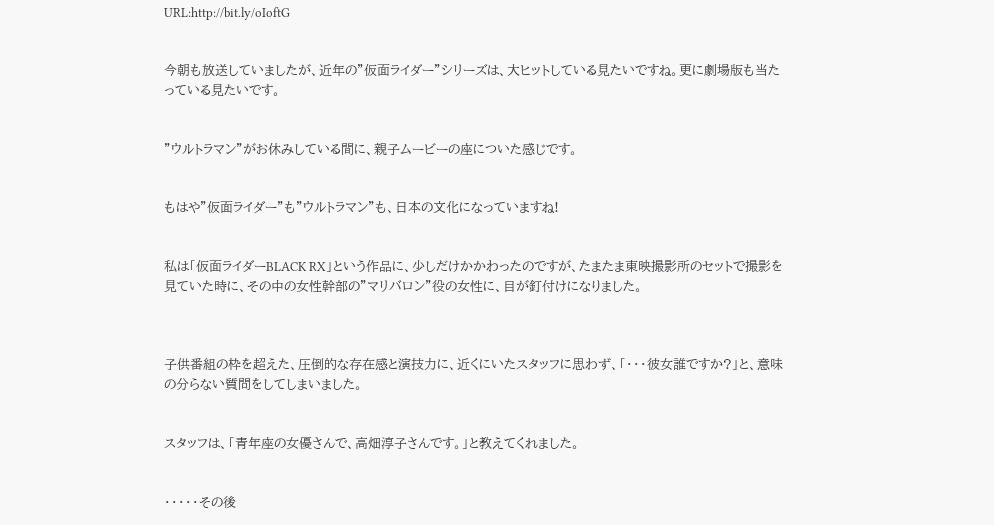URL:http://bit.ly/oIoftG


今朝も放送していましたが、近年の”仮面ライダー”シリーズは、大ヒットしている見たいですね。更に劇場版も当たっている見たいです。


”ウルトラマン”がお休みしている間に、親子ムービーの座についた感じです。


もはや”仮面ライダー”も”ウルトラマン”も、日本の文化になっていますね!


私は「仮面ライダーBLACK RX」という作品に、少しだけかかわったのですが、たまたま東映撮影所のセットで撮影を見ていた時に、その中の女性幹部の”マリバロン”役の女性に、目が釘付けになりました。



子供番組の枠を超えた、圧倒的な存在感と演技力に、近くにいたスタッフに思わず、「・・・彼女誰ですか?」と、意味の分らない質問をしてしまいました。


スタッフは、「青年座の女優さんで、高畑淳子さんです。」と教えてくれました。


・・・・・その後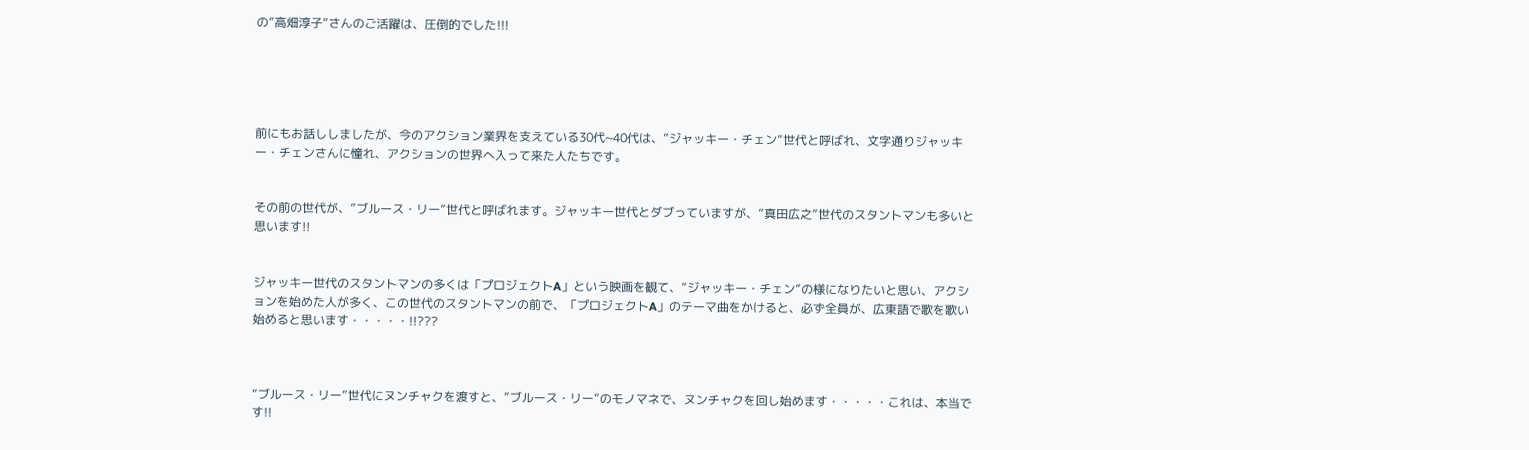の”高畑淳子”さんのご活躍は、圧倒的でした!!!





前にもお話ししましたが、今のアクション業界を支えている30代~40代は、”ジャッキー・チェン”世代と呼ばれ、文字通りジャッキー・チェンさんに憧れ、アクションの世界へ入って来た人たちです。


その前の世代が、”ブルース・リー”世代と呼ばれます。ジャッキー世代とダブっていますが、”真田広之”世代のスタントマンも多いと思います!!


ジャッキー世代のスタントマンの多くは「プロジェクトA」という映画を観て、”ジャッキー・チェン”の様になりたいと思い、アクションを始めた人が多く、この世代のスタントマンの前で、「プロジェクトA」のテーマ曲をかけると、必ず全員が、広東語で歌を歌い始めると思います・・・・・!!???



”ブルース・リー”世代にヌンチャクを渡すと、”ブルース・リー”のモノマネで、ヌンチャクを回し始めます・・・・・これは、本当です!!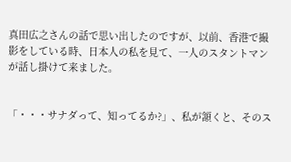真田広之さんの話で思い出したのですが、以前、香港で撮影をしている時、日本人の私を見て、一人のスタントマンが話し掛けて来ました。


「・・・サナダって、知ってるか?」、私が頷くと、そのス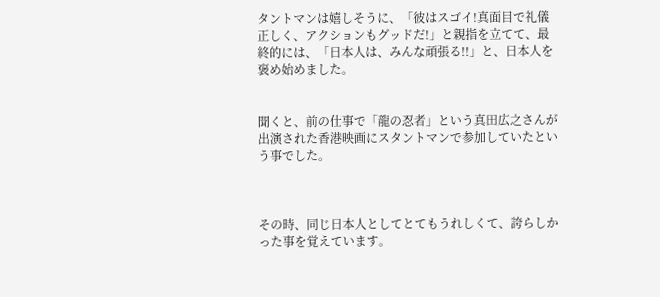タントマンは嬉しそうに、「彼はスゴイ!真面目で礼儀正しく、アクションもグッドだ!」と親指を立てて、最終的には、「日本人は、みんな頑張る!!」と、日本人を褒め始めました。


聞くと、前の仕事で「龍の忍者」という真田広之さんが出演された香港映画にスタントマンで参加していたという事でした。



その時、同じ日本人としてとてもうれしくて、誇らしかった事を覚えています。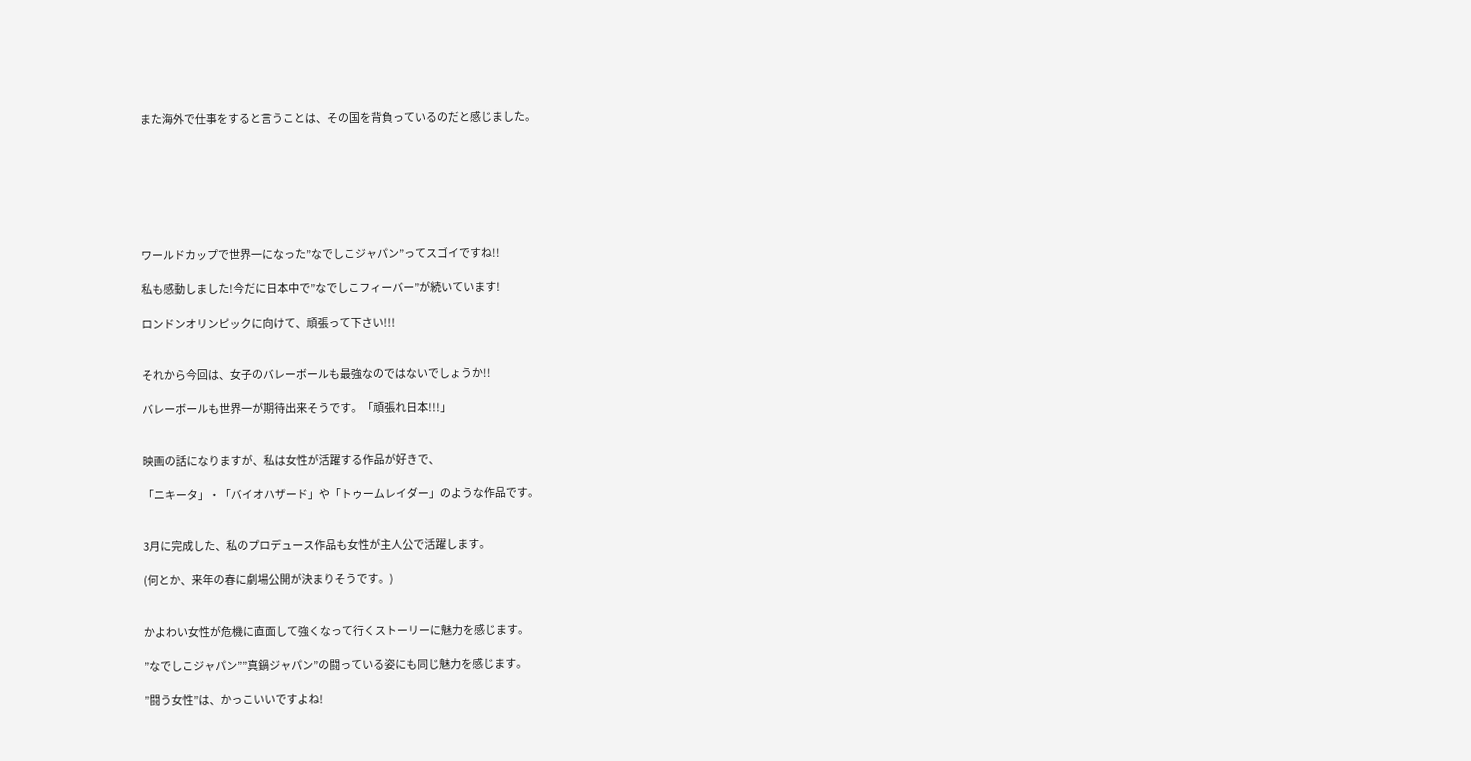また海外で仕事をすると言うことは、その国を背負っているのだと感じました。







ワールドカップで世界一になった”なでしこジャパン”ってスゴイですね!!

私も感動しました!今だに日本中で”なでしこフィーバー”が続いています!

ロンドンオリンピックに向けて、頑張って下さい!!!


それから今回は、女子のバレーボールも最強なのではないでしょうか!!

バレーボールも世界一が期待出来そうです。「頑張れ日本!!!」


映画の話になりますが、私は女性が活躍する作品が好きで、

「ニキータ」・「バイオハザード」や「トゥームレイダー」のような作品です。


3月に完成した、私のプロデュース作品も女性が主人公で活躍します。

(何とか、来年の春に劇場公開が決まりそうです。)


かよわい女性が危機に直面して強くなって行くストーリーに魅力を感じます。

”なでしこジャパン””真鍋ジャパン”の闘っている姿にも同じ魅力を感じます。

”闘う女性”は、かっこいいですよね!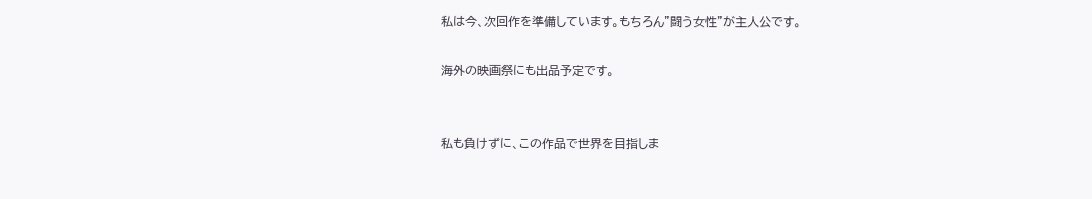私は今、次回作を準備しています。もちろん”闘う女性”が主人公です。

海外の映画祭にも出品予定です。


私も負けずに、この作品で世界を目指しま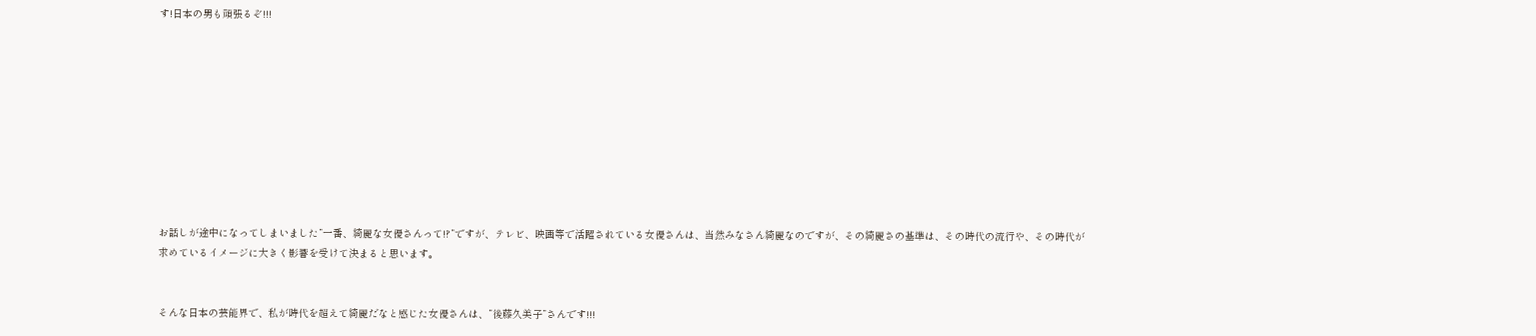す!日本の男も頑張るぞ!!!










お話しが途中になってしまいました”一番、綺麗な女優さんって!?”ですが、テレビ、映画等で活躍されている女優さんは、当然みなさん綺麗なのですが、その綺麗さの基準は、その時代の流行や、その時代が求めているイメージに大きく影響を受けて決まると思います。


そんな日本の芸能界で、私が時代を超えて綺麗だなと感じた女優さんは、”後藤久美子”さんです!!!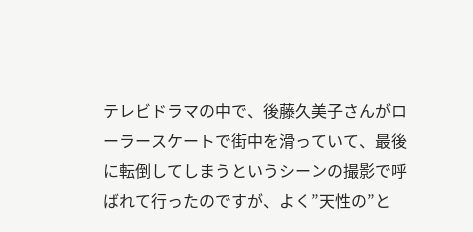テレビドラマの中で、後藤久美子さんがローラースケートで街中を滑っていて、最後に転倒してしまうというシーンの撮影で呼ばれて行ったのですが、よく”天性の”と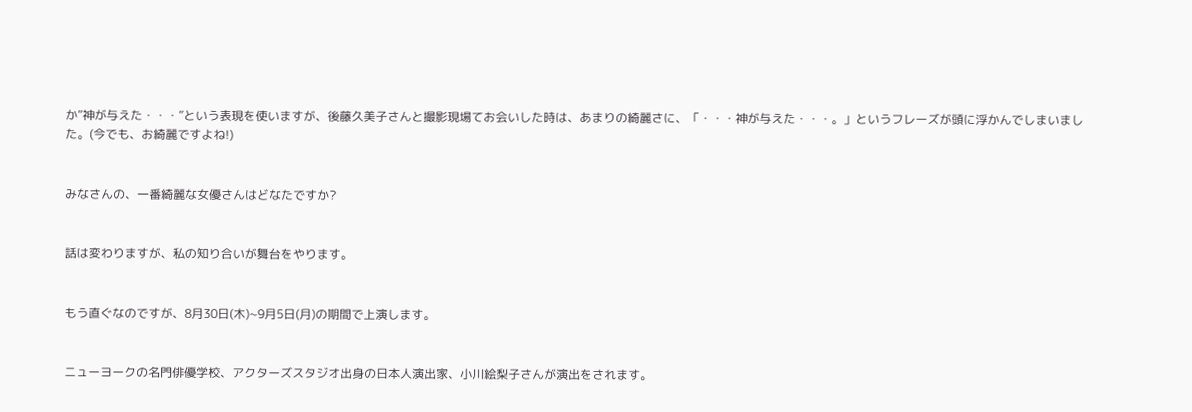か”神が与えた・・・”という表現を使いますが、後藤久美子さんと撮影現場てお会いした時は、あまりの綺麗さに、「・・・神が与えた・・・。」というフレーズが頭に浮かんでしまいました。(今でも、お綺麗ですよね!)


みなさんの、一番綺麗な女優さんはどなたですか?


話は変わりますが、私の知り合いが舞台をやります。


もう直ぐなのですが、8月30日(木)~9月5日(月)の期間で上演します。


ニューヨークの名門俳優学校、アクターズスタジオ出身の日本人演出家、小川絵梨子さんが演出をされます。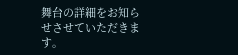舞台の詳細をお知らせさせていただきます。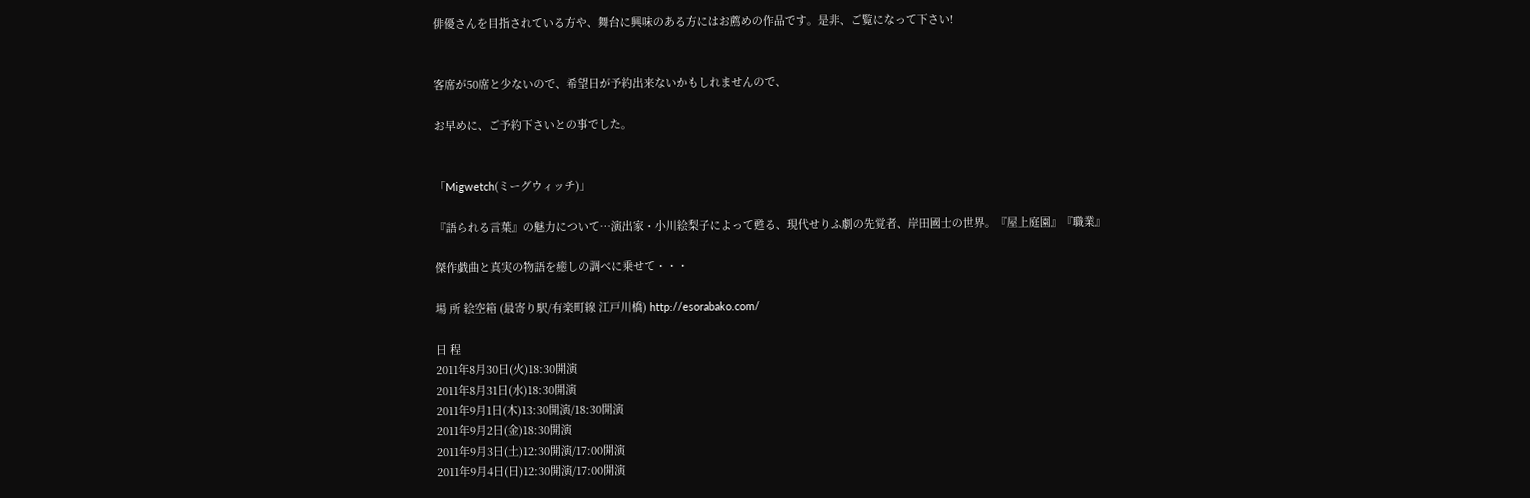俳優さんを目指されている方や、舞台に興味のある方にはお薦めの作品です。是非、ご覧になって下さい!


客席が50席と少ないので、希望日が予約出来ないかもしれませんので、

お早めに、ご予約下さいとの事でした。


「Migwetch(ミーグウィッチ)」

『語られる言葉』の魅力について…演出家・小川絵梨子によって甦る、現代せりふ劇の先覚者、岸田國士の世界。『屋上庭園』『職業』

傑作戯曲と真実の物語を癒しの調べに乗せて・・・

場 所 絵空箱 (最寄り駅/有楽町線 江戸川橋) http://esorabako.com/

日 程
2011年8月30日(火)18:30開演
2011年8月31日(水)18:30開演
2011年9月1日(木)13:30開演/18:30開演
2011年9月2日(金)18:30開演
2011年9月3日(土)12:30開演/17:00開演
2011年9月4日(日)12:30開演/17:00開演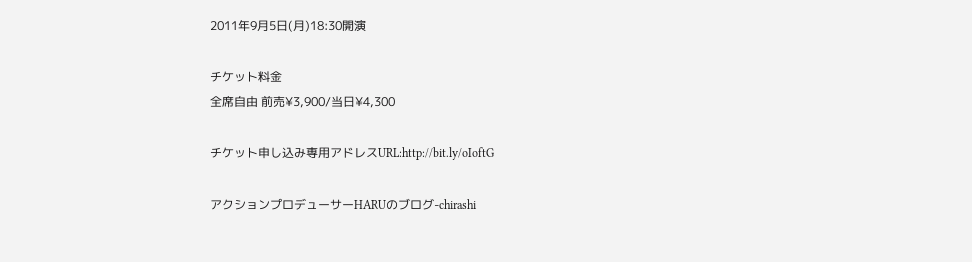2011年9月5日(月)18:30開演

チケット料金
全席自由 前売¥3,900/当日¥4,300

チケット申し込み専用アドレスURL:http://bit.ly/oIoftG

アクションプロデューサーHARUのブログ-chirashi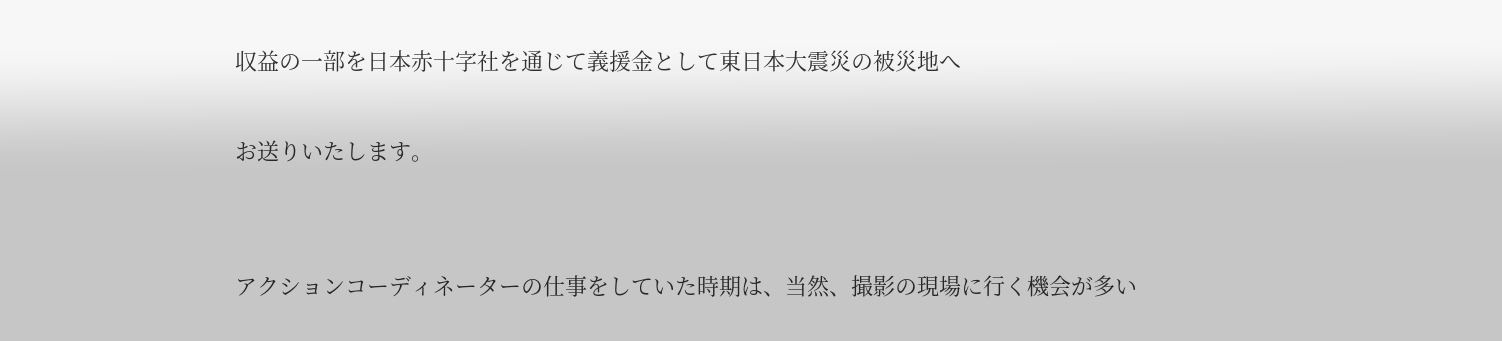収益の一部を日本赤十字社を通じて義援金として東日本大震災の被災地へ

お送りいたします。


アクションコーディネーターの仕事をしていた時期は、当然、撮影の現場に行く機会が多い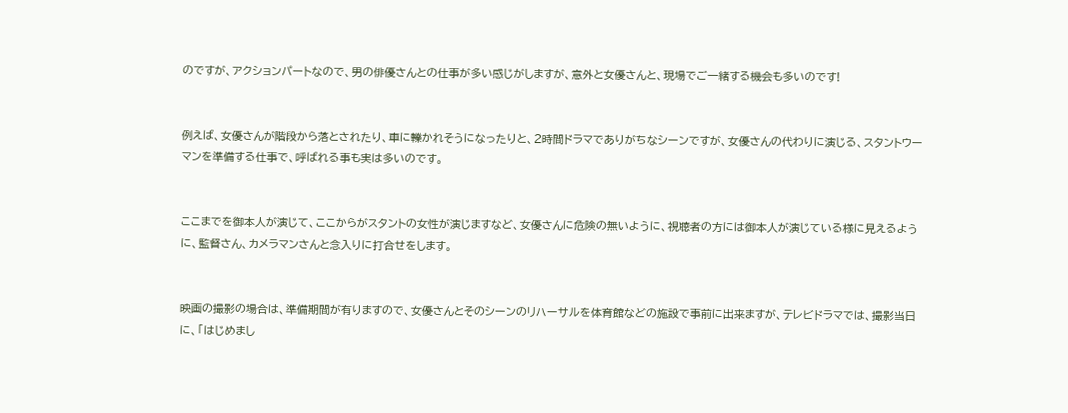のですが、アクションパートなので、男の俳優さんとの仕事が多い感じがしますが、意外と女優さんと、現場でご一緒する機会も多いのです!


例えば、女優さんが階段から落とされたり、車に轢かれそうになったりと、2時間ドラマでありがちなシーンですが、女優さんの代わりに演じる、スタントウーマンを準備する仕事で、呼ばれる事も実は多いのです。


ここまでを御本人が演じて、ここからがスタントの女性が演じますなど、女優さんに危険の無いように、視聴者の方には御本人が演じている様に見えるように、監督さん、カメラマンさんと念入りに打合せをします。


映画の撮影の場合は、準備期間が有りますので、女優さんとそのシーンのリハーサルを体育館などの施設で事前に出来ますが、テレビドラマでは、撮影当日に、「はじめまし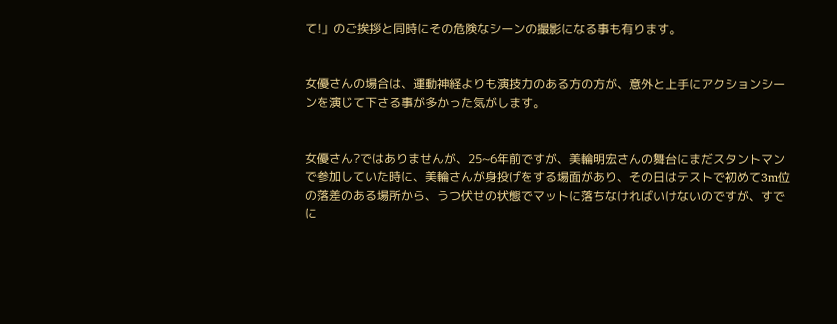て!」のご挨拶と同時にその危険なシーンの撮影になる事も有ります。


女優さんの場合は、運動神経よりも演技力のある方の方が、意外と上手にアクションシーンを演じて下さる事が多かった気がします。


女優さん?ではありませんが、25~6年前ですが、美輪明宏さんの舞台にまだスタントマンで参加していた時に、美輪さんが身投げをする場面があり、その日はテストで初めて3m位の落差のある場所から、うつ伏せの状態でマットに落ちなければいけないのですが、すでに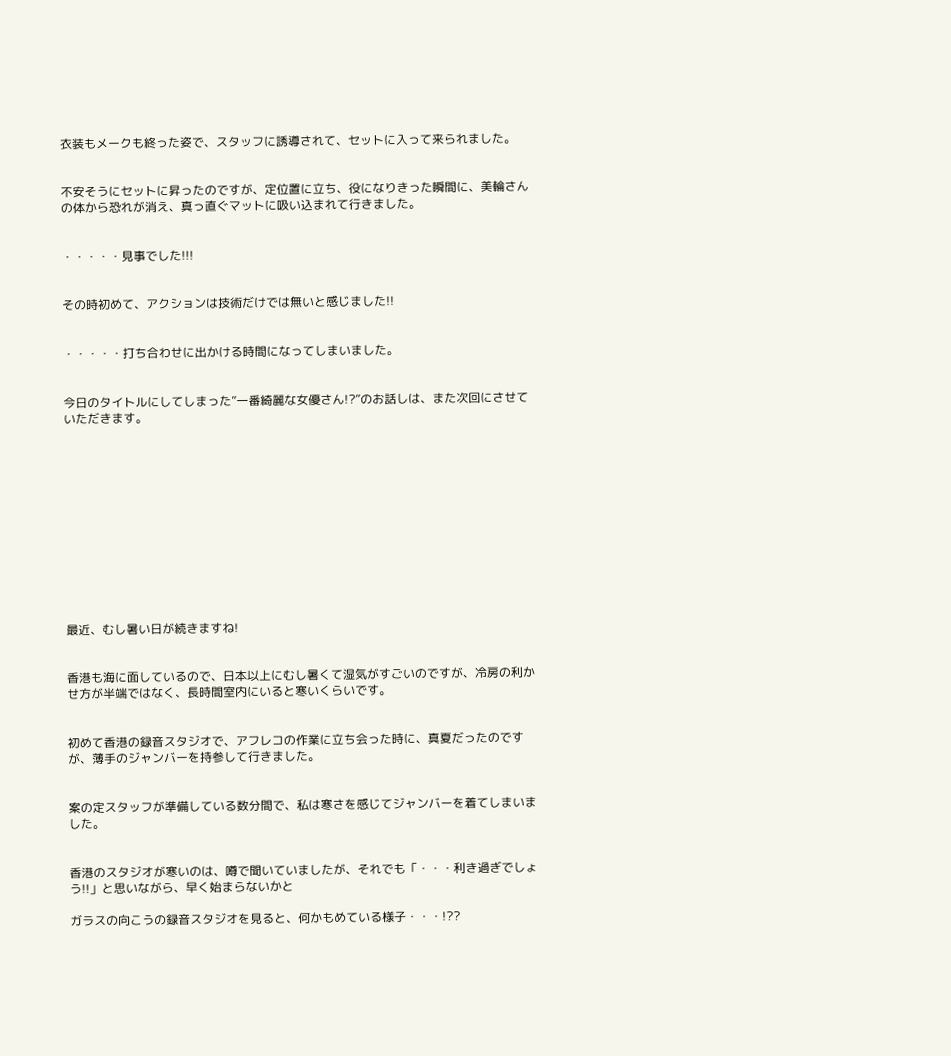衣装もメークも終った姿で、スタッフに誘導されて、セットに入って来られました。


不安そうにセットに昇ったのですが、定位置に立ち、役になりきった瞬間に、美輪さんの体から恐れが消え、真っ直ぐマットに吸い込まれて行きました。


・・・・・見事でした!!!


その時初めて、アクションは技術だけでは無いと感じました!!


・・・・・打ち合わせに出かける時間になってしまいました。


今日のタイトルにしてしまった”一番綺麗な女優さん!?”のお話しは、また次回にさせていただきます。












最近、むし暑い日が続きますね!


香港も海に面しているので、日本以上にむし暑くて湿気がすごいのですが、冷房の利かせ方が半端ではなく、長時間室内にいると寒いくらいです。


初めて香港の録音スタジオで、アフレコの作業に立ち会った時に、真夏だったのですが、薄手のジャンバーを持参して行きました。


案の定スタッフが準備している数分間で、私は寒さを感じてジャンバーを着てしまいました。


香港のスタジオが寒いのは、噂で聞いていましたが、それでも「・・・利き過ぎでしょう!!」と思いながら、早く始まらないかと

ガラスの向こうの録音スタジオを見ると、何かもめている様子・・・!??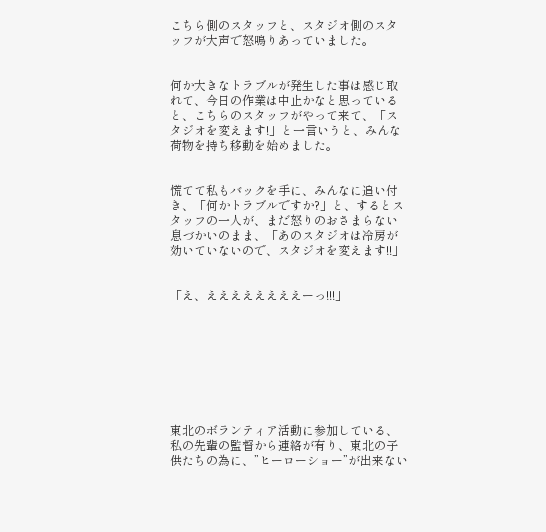こちら側のスタッフと、スタジオ側のスタッフが大声で怒鳴りあっていました。


何か大きなトラブルが発生した事は感じ取れて、今日の作業は中止かなと思っていると、こちらのスタッフがやって来て、「スタジオを変えます!」と一言いうと、みんな荷物を持ち移動を始めました。


慌てて私もバックを手に、みんなに追い付き、「何かトラブルですか?」と、するとスタッフの一人が、まだ怒りのおさまらない息づかいのまま、「あのスタジオは冷房が効いていないので、スタジオを変えます!!」


「え、ええええええええーっ!!!」








東北のボランティア活動に参加している、私の先輩の監督から連絡が有り、東北の子供たちの為に、”ヒーローショー”が出来ない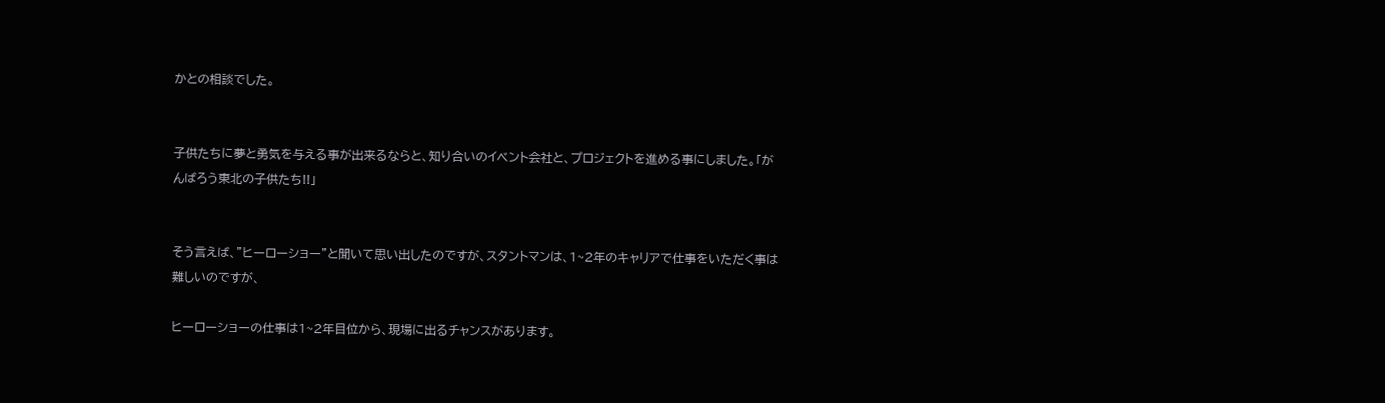かとの相談でした。


子供たちに夢と勇気を与える事が出来るならと、知り合いのイベント会社と、プロジェクトを進める事にしました。「がんばろう東北の子供たち!!」


そう言えば、”ヒーローショー”と聞いて思い出したのですが、スタントマンは、1~2年のキャリアで仕事をいただく事は難しいのですが、

ヒーローショーの仕事は1~2年目位から、現場に出るチャンスがあります。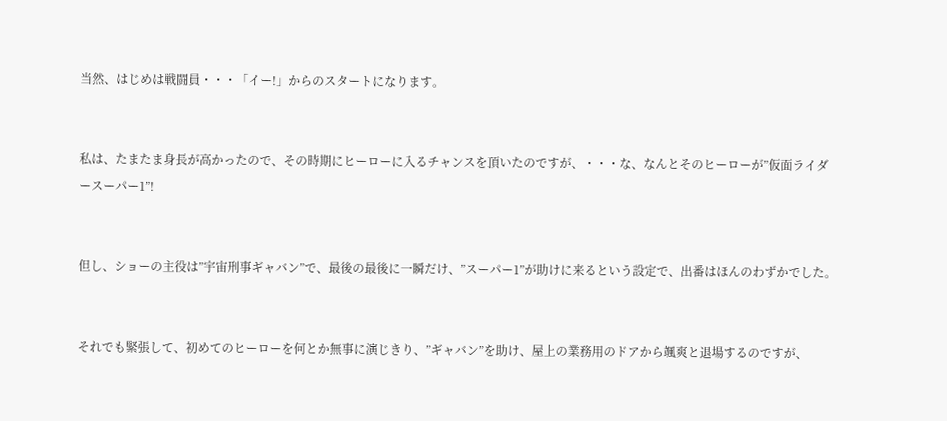当然、はじめは戦闘員・・・「イー!」からのスタートになります。


私は、たまたま身長が高かったので、その時期にヒーローに入るチャンスを頂いたのですが、・・・な、なんとそのヒーローが”仮面ライダースーパー1”!


但し、ショーの主役は”宇宙刑事ギャバン”で、最後の最後に一瞬だけ、”スーパー1”が助けに来るという設定で、出番はほんのわずかでした。


それでも緊張して、初めてのヒーローを何とか無事に演じきり、”ギャバン”を助け、屋上の業務用のドアから颯爽と退場するのですが、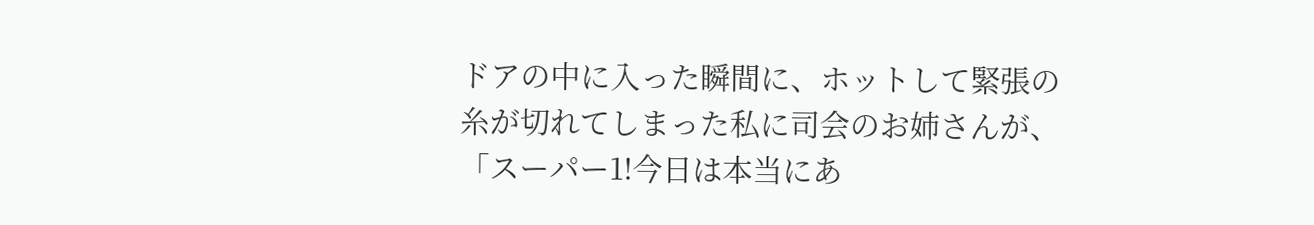ドアの中に入った瞬間に、ホットして緊張の糸が切れてしまった私に司会のお姉さんが、「スーパー1!今日は本当にあ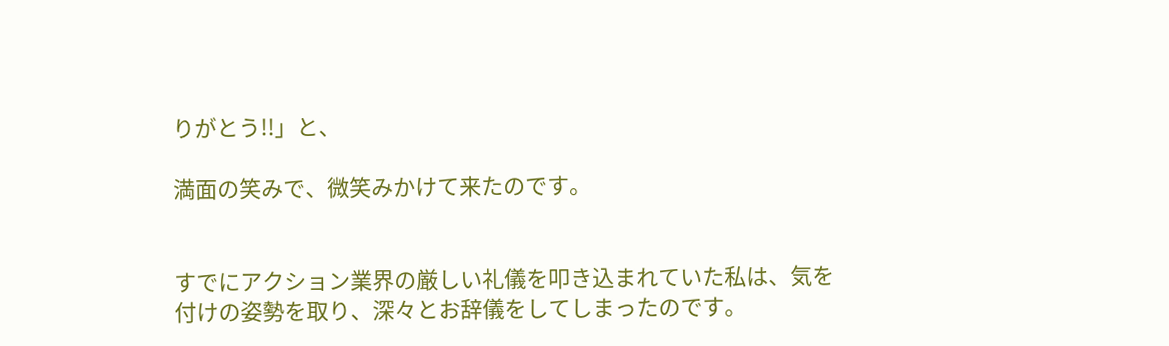りがとう!!」と、

満面の笑みで、微笑みかけて来たのです。


すでにアクション業界の厳しい礼儀を叩き込まれていた私は、気を付けの姿勢を取り、深々とお辞儀をしてしまったのです。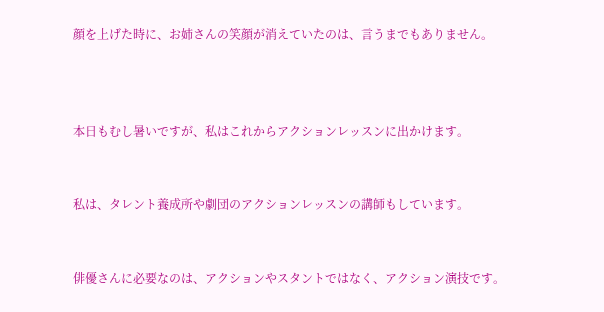顔を上げた時に、お姉さんの笑顔が消えていたのは、言うまでもありません。



本日もむし暑いですが、私はこれからアクションレッスンに出かけます。


私は、タレント養成所や劇団のアクションレッスンの講師もしています。


俳優さんに必要なのは、アクションやスタントではなく、アクション演技です。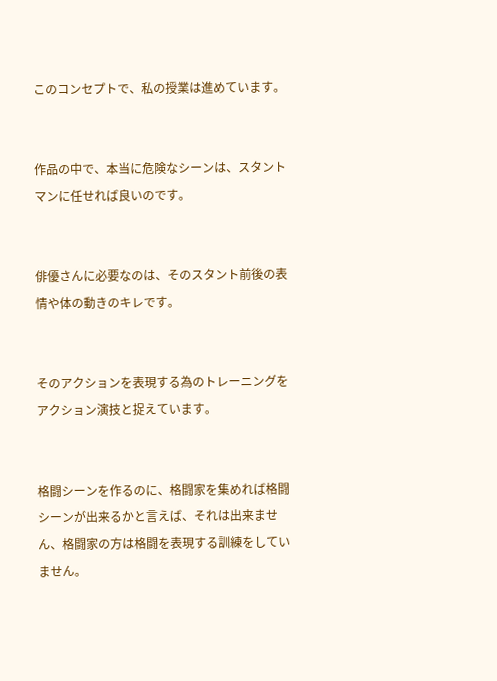このコンセプトで、私の授業は進めています。


作品の中で、本当に危険なシーンは、スタントマンに任せれば良いのです。


俳優さんに必要なのは、そのスタント前後の表情や体の動きのキレです。


そのアクションを表現する為のトレーニングをアクション演技と捉えています。


格闘シーンを作るのに、格闘家を集めれば格闘シーンが出来るかと言えば、それは出来ません、格闘家の方は格闘を表現する訓練をしていません。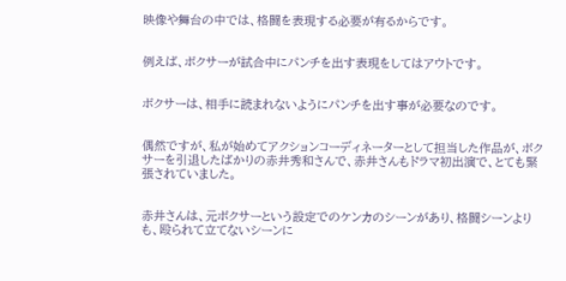映像や舞台の中では、格闘を表現する必要が有るからです。


例えば、ボクサーが試合中にパンチを出す表現をしてはアウトです。


ボクサーは、相手に読まれないようにパンチを出す事が必要なのです。


偶然ですが、私が始めてアクションコーディネーターとして担当した作品が、ボクサーを引退したばかりの赤井秀和さんで、赤井さんもドラマ初出演で、とても緊張されていました。


赤井さんは、元ボクサーという設定でのケンカのシーンがあり、格闘シーンよりも、殴られて立てないシーンに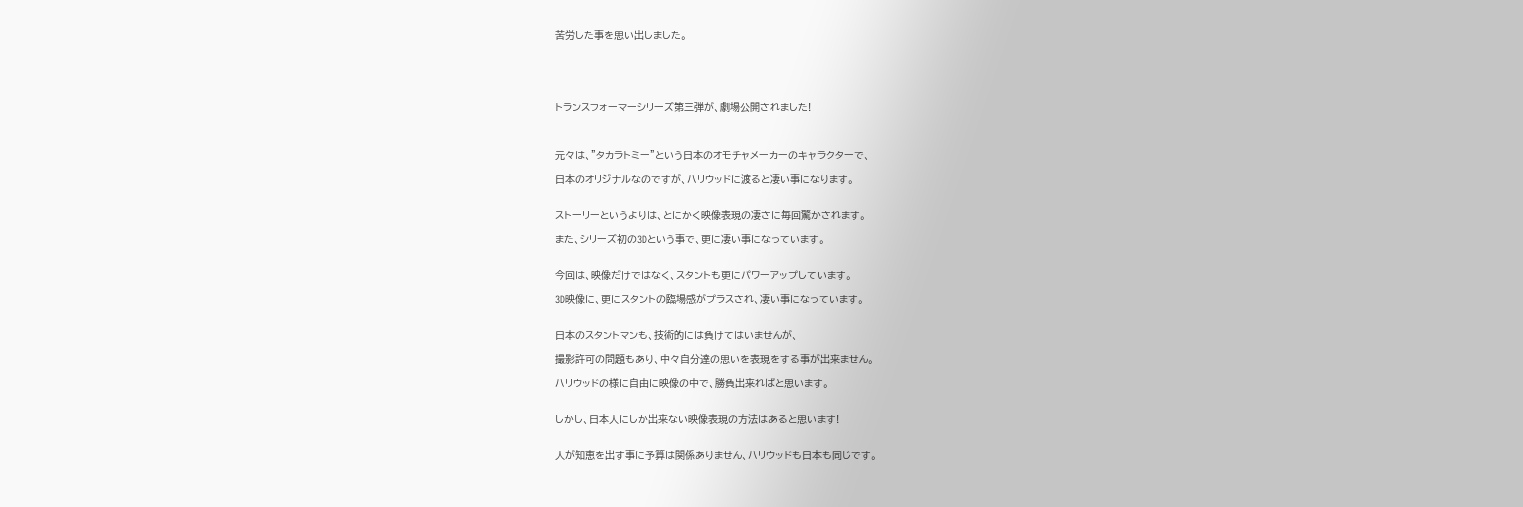苦労した事を思い出しました。





トランスフォーマーシリーズ第三弾が、劇場公開されました!



元々は、”タカラトミー”という日本のオモチャメーカーのキャラクターで、

日本のオリジナルなのですが、ハリウッドに渡ると凄い事になります。


ストーリーというよりは、とにかく映像表現の凄さに毎回驚かされます。

また、シリーズ初の3Dという事で、更に凄い事になっています。


今回は、映像だけではなく、スタントも更にパワーアップしています。

3D映像に、更にスタントの臨場感がプラスされ、凄い事になっています。


日本のスタントマンも、技術的には負けてはいませんが、

撮影許可の問題もあり、中々自分達の思いを表現をする事が出来ません。

ハリウッドの様に自由に映像の中で、勝負出来ればと思います。


しかし、日本人にしか出来ない映像表現の方法はあると思います!


人が知恵を出す事に予算は関係ありません、ハリウッドも日本も同じです。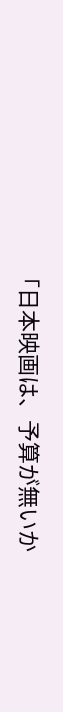「日本映画は、予算が無いか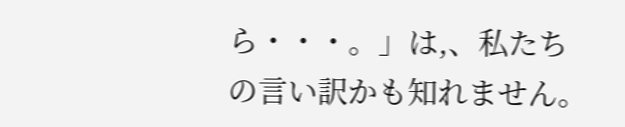ら・・・。」は,、私たちの言い訳かも知れません。